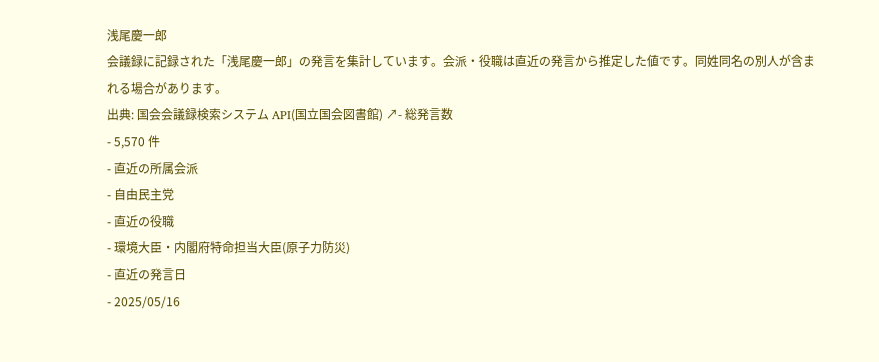浅尾慶一郎
会議録に記録された「浅尾慶一郎」の発言を集計しています。会派・役職は直近の発言から推定した値です。同姓同名の別人が含まれる場合があります。
出典: 国会会議録検索システム API(国立国会図書館) ↗- 総発言数
- 5,570 件
- 直近の所属会派
- 自由民主党
- 直近の役職
- 環境大臣・内閣府特命担当大臣(原子力防災)
- 直近の発言日
- 2025/05/16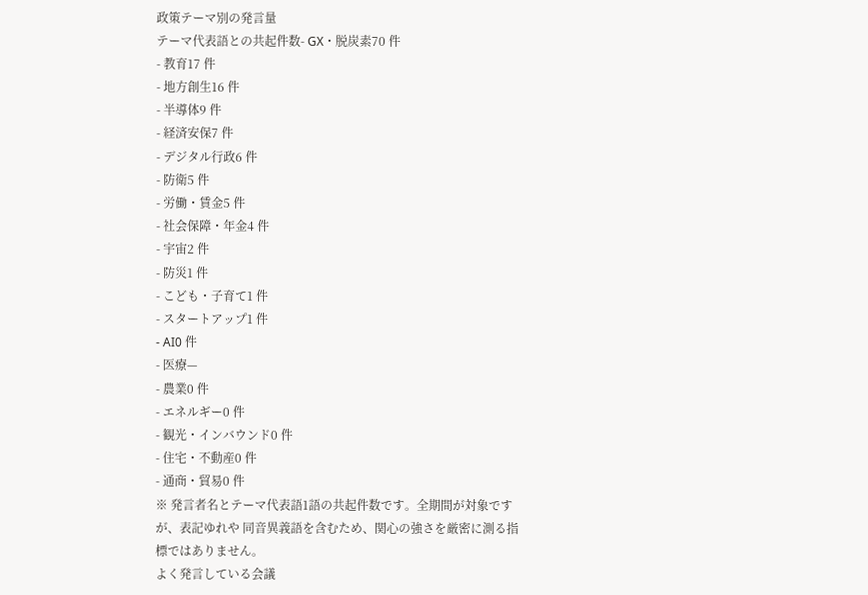政策テーマ別の発言量
テーマ代表語との共起件数- GX・脱炭素70 件
- 教育17 件
- 地方創生16 件
- 半導体9 件
- 経済安保7 件
- デジタル行政6 件
- 防衛5 件
- 労働・賃金5 件
- 社会保障・年金4 件
- 宇宙2 件
- 防災1 件
- こども・子育て1 件
- スタートアップ1 件
- AI0 件
- 医療—
- 農業0 件
- エネルギー0 件
- 観光・インバウンド0 件
- 住宅・不動産0 件
- 通商・貿易0 件
※ 発言者名とテーマ代表語1語の共起件数です。全期間が対象ですが、表記ゆれや 同音異義語を含むため、関心の強さを厳密に測る指標ではありません。
よく発言している会議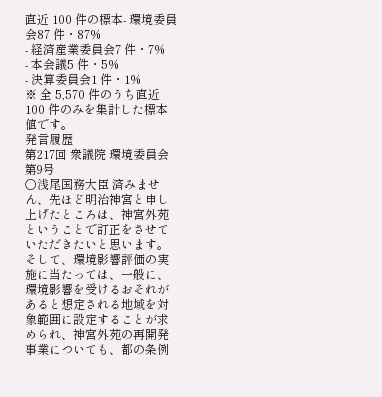直近 100 件の標本- 環境委員会87 件・87%
- 経済産業委員会7 件・7%
- 本会議5 件・5%
- 決算委員会1 件・1%
※ 全 5,570 件のうち直近 100 件のみを集計した標本値です。
発言履歴
第217回 衆議院 環境委員会 第9号
○浅尾国務大臣 済みません、先ほど明治神宮と申し上げたところは、神宮外苑ということで訂正をさせていただきたいと思います。 そして、環境影響評価の実施に当たっては、一般に、環境影響を受けるおそれがあると想定される地域を対象範囲に設定することが求められ、神宮外苑の再開発事業についても、都の条例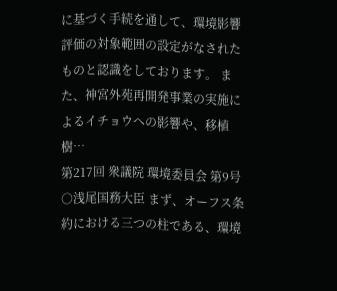に基づく手続を通して、環境影響評価の対象範囲の設定がなされたものと認識をしております。 また、神宮外苑再開発事業の実施によるイチョウへの影響や、移植樹…
第217回 衆議院 環境委員会 第9号
○浅尾国務大臣 まず、オーフス条約における三つの柱である、環境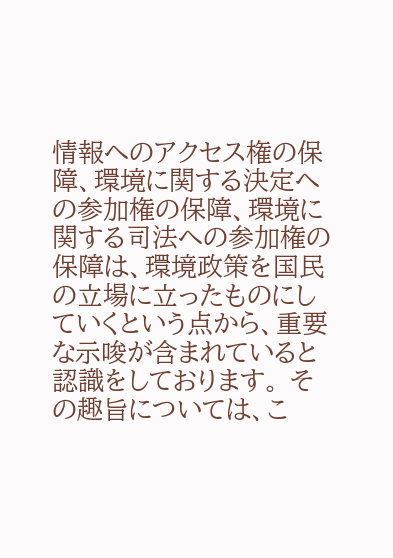情報へのアクセス権の保障、環境に関する決定への参加権の保障、環境に関する司法への参加権の保障は、環境政策を国民の立場に立ったものにしていくという点から、重要な示唆が含まれていると認識をしております。 その趣旨については、こ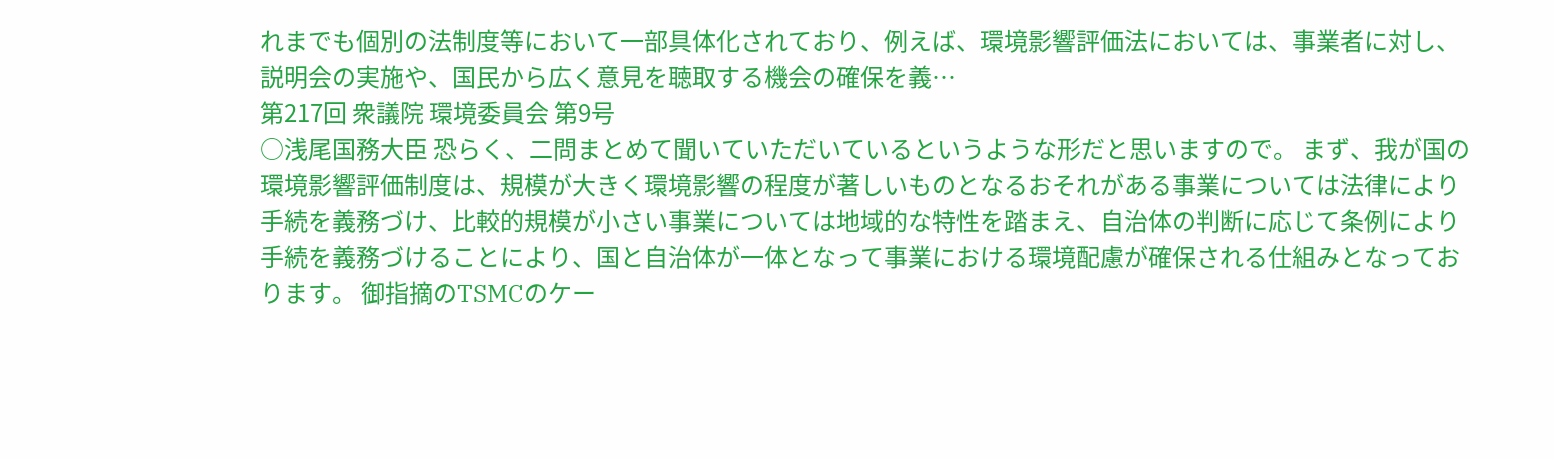れまでも個別の法制度等において一部具体化されており、例えば、環境影響評価法においては、事業者に対し、説明会の実施や、国民から広く意見を聴取する機会の確保を義…
第217回 衆議院 環境委員会 第9号
○浅尾国務大臣 恐らく、二問まとめて聞いていただいているというような形だと思いますので。 まず、我が国の環境影響評価制度は、規模が大きく環境影響の程度が著しいものとなるおそれがある事業については法律により手続を義務づけ、比較的規模が小さい事業については地域的な特性を踏まえ、自治体の判断に応じて条例により手続を義務づけることにより、国と自治体が一体となって事業における環境配慮が確保される仕組みとなっております。 御指摘のTSMCのケー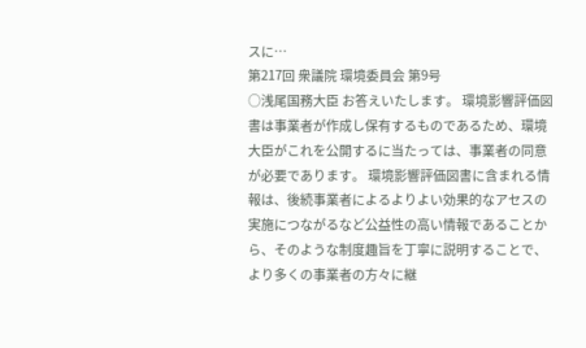スに…
第217回 衆議院 環境委員会 第9号
○浅尾国務大臣 お答えいたします。 環境影響評価図書は事業者が作成し保有するものであるため、環境大臣がこれを公開するに当たっては、事業者の同意が必要であります。 環境影響評価図書に含まれる情報は、後続事業者によるよりよい効果的なアセスの実施につながるなど公益性の高い情報であることから、そのような制度趣旨を丁寧に説明することで、より多くの事業者の方々に継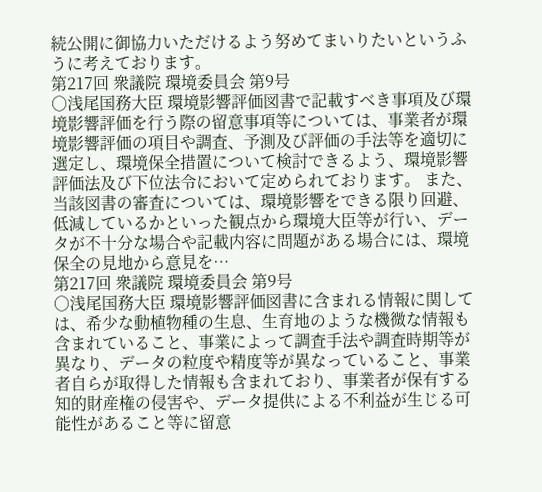続公開に御協力いただけるよう努めてまいりたいというふうに考えております。
第217回 衆議院 環境委員会 第9号
○浅尾国務大臣 環境影響評価図書で記載すべき事項及び環境影響評価を行う際の留意事項等については、事業者が環境影響評価の項目や調査、予測及び評価の手法等を適切に選定し、環境保全措置について検討できるよう、環境影響評価法及び下位法令において定められております。 また、当該図書の審査については、環境影響をできる限り回避、低減しているかといった観点から環境大臣等が行い、データが不十分な場合や記載内容に問題がある場合には、環境保全の見地から意見を…
第217回 衆議院 環境委員会 第9号
○浅尾国務大臣 環境影響評価図書に含まれる情報に関しては、希少な動植物種の生息、生育地のような機微な情報も含まれていること、事業によって調査手法や調査時期等が異なり、データの粒度や精度等が異なっていること、事業者自らが取得した情報も含まれており、事業者が保有する知的財産権の侵害や、データ提供による不利益が生じる可能性があること等に留意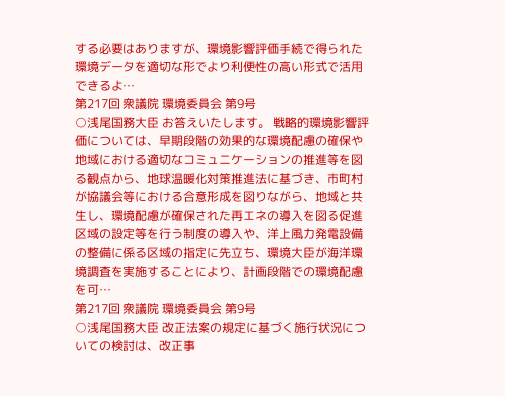する必要はありますが、環境影響評価手続で得られた環境データを適切な形でより利便性の高い形式で活用できるよ…
第217回 衆議院 環境委員会 第9号
○浅尾国務大臣 お答えいたします。 戦略的環境影響評価については、早期段階の効果的な環境配慮の確保や地域における適切なコミュニケーションの推進等を図る観点から、地球温暖化対策推進法に基づき、市町村が協議会等における合意形成を図りながら、地域と共生し、環境配慮が確保された再エネの導入を図る促進区域の設定等を行う制度の導入や、洋上風力発電設備の整備に係る区域の指定に先立ち、環境大臣が海洋環境調査を実施することにより、計画段階での環境配慮を可…
第217回 衆議院 環境委員会 第9号
○浅尾国務大臣 改正法案の規定に基づく施行状況についての検討は、改正事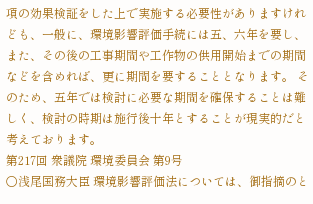項の効果検証をした上で実施する必要性がありますけれども、一般に、環境影響評価手続には五、六年を要し、また、その後の工事期間や工作物の供用開始までの期間などを含めれば、更に期間を要することとなります。 そのため、五年では検討に必要な期間を確保することは難しく、検討の時期は施行後十年とすることが現実的だと考えております。
第217回 衆議院 環境委員会 第9号
○浅尾国務大臣 環境影響評価法については、御指摘のと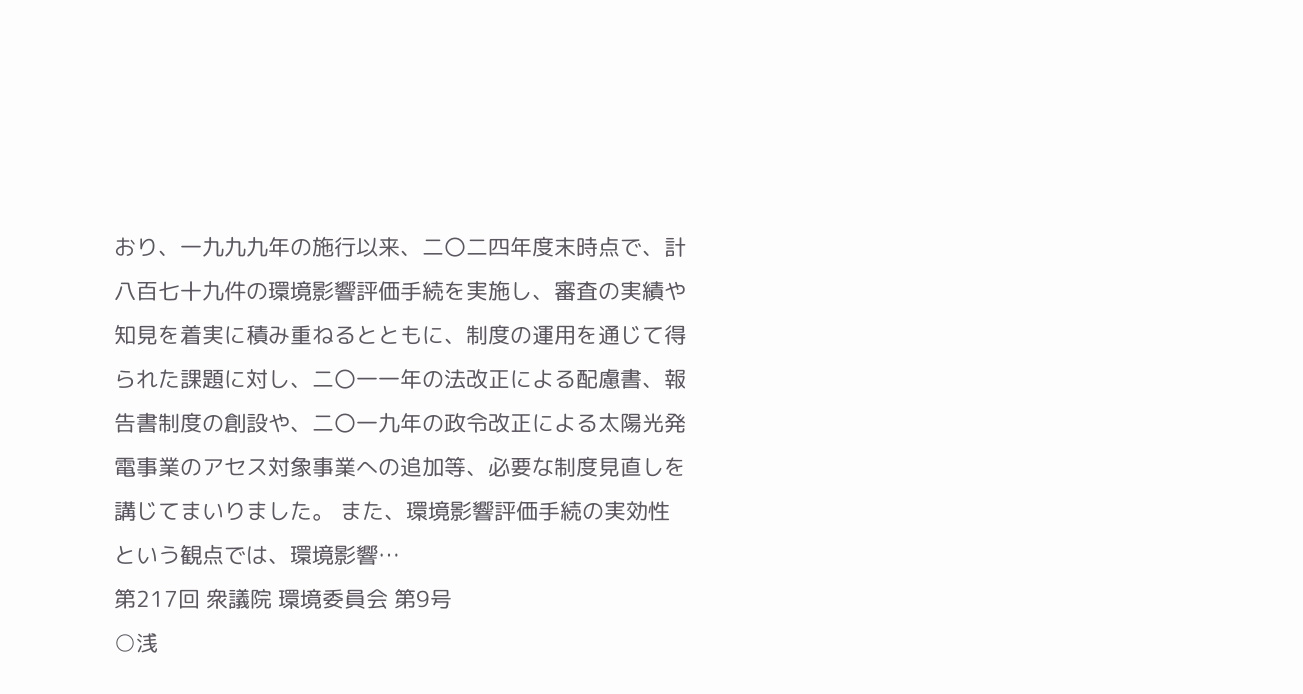おり、一九九九年の施行以来、二〇二四年度末時点で、計八百七十九件の環境影響評価手続を実施し、審査の実績や知見を着実に積み重ねるとともに、制度の運用を通じて得られた課題に対し、二〇一一年の法改正による配慮書、報告書制度の創設や、二〇一九年の政令改正による太陽光発電事業のアセス対象事業への追加等、必要な制度見直しを講じてまいりました。 また、環境影響評価手続の実効性という観点では、環境影響…
第217回 衆議院 環境委員会 第9号
○浅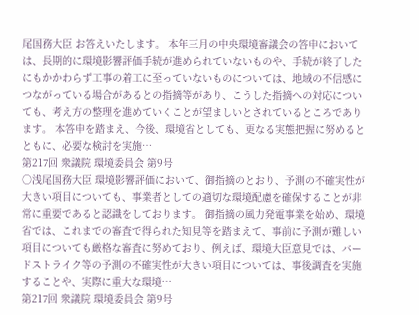尾国務大臣 お答えいたします。 本年三月の中央環境審議会の答申においては、長期的に環境影響評価手続が進められていないものや、手続が終了したにもかかわらず工事の着工に至っていないものについては、地域の不信感につながっている場合があるとの指摘等があり、こうした指摘への対応についても、考え方の整理を進めていくことが望ましいとされているところであります。 本答申を踏まえ、今後、環境省としても、更なる実態把握に努めるとともに、必要な検討を実施…
第217回 衆議院 環境委員会 第9号
○浅尾国務大臣 環境影響評価において、御指摘のとおり、予測の不確実性が大きい項目についても、事業者としての適切な環境配慮を確保することが非常に重要であると認識をしております。 御指摘の風力発電事業を始め、環境省では、これまでの審査で得られた知見等を踏まえて、事前に予測が難しい項目についても厳格な審査に努めており、例えば、環境大臣意見では、バードストライク等の予測の不確実性が大きい項目については、事後調査を実施することや、実際に重大な環境…
第217回 衆議院 環境委員会 第9号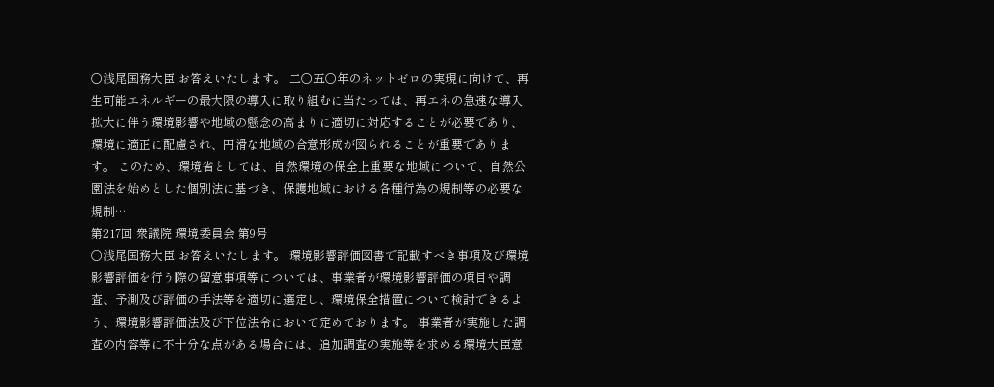○浅尾国務大臣 お答えいたします。 二〇五〇年のネットゼロの実現に向けて、再生可能エネルギーの最大限の導入に取り組むに当たっては、再エネの急速な導入拡大に伴う環境影響や地域の懸念の高まりに適切に対応することが必要であり、環境に適正に配慮され、円滑な地域の合意形成が図られることが重要であります。 このため、環境省としては、自然環境の保全上重要な地域について、自然公園法を始めとした個別法に基づき、保護地域における各種行為の規制等の必要な規制…
第217回 衆議院 環境委員会 第9号
○浅尾国務大臣 お答えいたします。 環境影響評価図書で記載すべき事項及び環境影響評価を行う際の留意事項等については、事業者が環境影響評価の項目や調査、予測及び評価の手法等を適切に選定し、環境保全措置について検討できるよう、環境影響評価法及び下位法令において定めております。 事業者が実施した調査の内容等に不十分な点がある場合には、追加調査の実施等を求める環境大臣意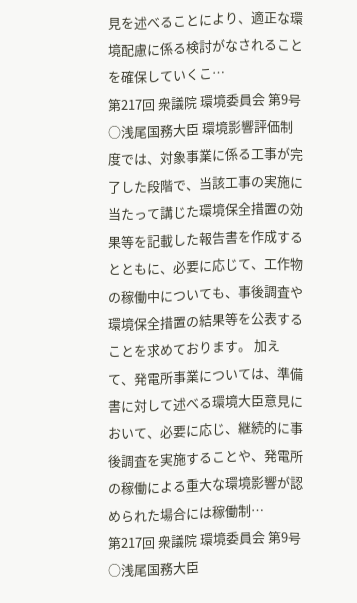見を述べることにより、適正な環境配慮に係る検討がなされることを確保していくこ…
第217回 衆議院 環境委員会 第9号
○浅尾国務大臣 環境影響評価制度では、対象事業に係る工事が完了した段階で、当該工事の実施に当たって講じた環境保全措置の効果等を記載した報告書を作成するとともに、必要に応じて、工作物の稼働中についても、事後調査や環境保全措置の結果等を公表することを求めております。 加えて、発電所事業については、準備書に対して述べる環境大臣意見において、必要に応じ、継続的に事後調査を実施することや、発電所の稼働による重大な環境影響が認められた場合には稼働制…
第217回 衆議院 環境委員会 第9号
○浅尾国務大臣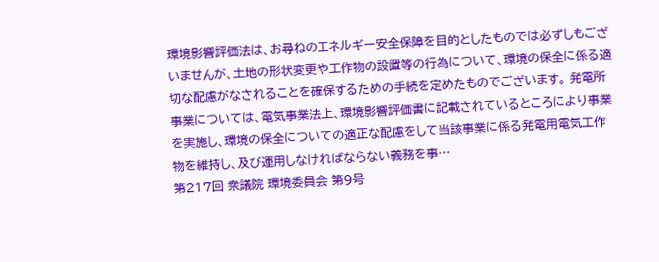環境影響評価法は、お尋ねのエネルギー安全保障を目的としたものでは必ずしもございませんが、土地の形状変更や工作物の設置等の行為について、環境の保全に係る適切な配慮がなされることを確保するための手続を定めたものでございます。 発電所事業については、電気事業法上、環境影響評価書に記載されているところにより事業を実施し、環境の保全についての適正な配慮をして当該事業に係る発電用電気工作物を維持し、及び運用しなければならない義務を事…
第217回 衆議院 環境委員会 第9号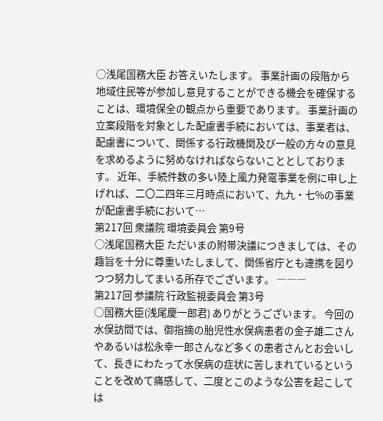○浅尾国務大臣 お答えいたします。 事業計画の段階から地域住民等が参加し意見することができる機会を確保することは、環境保全の観点から重要であります。 事業計画の立案段階を対象とした配慮書手続においては、事業者は、配慮書について、関係する行政機関及び一般の方々の意見を求めるように努めなければならないこととしております。 近年、手続件数の多い陸上風力発電事業を例に申し上げれば、二〇二四年三月時点において、九九・七%の事業が配慮書手続において…
第217回 衆議院 環境委員会 第9号
○浅尾国務大臣 ただいまの附帯決議につきましては、その趣旨を十分に尊重いたしまして、関係省庁とも連携を図りつつ努力してまいる所存でございます。 ―――
第217回 参議院 行政監視委員会 第3号
○国務大臣(浅尾慶一郎君) ありがとうございます。 今回の水俣訪問では、御指摘の胎児性水俣病患者の金子雄二さんやあるいは松永幸一郎さんなど多くの患者さんとお会いして、長きにわたって水俣病の症状に苦しまれているということを改めて痛感して、二度とこのような公害を起こしては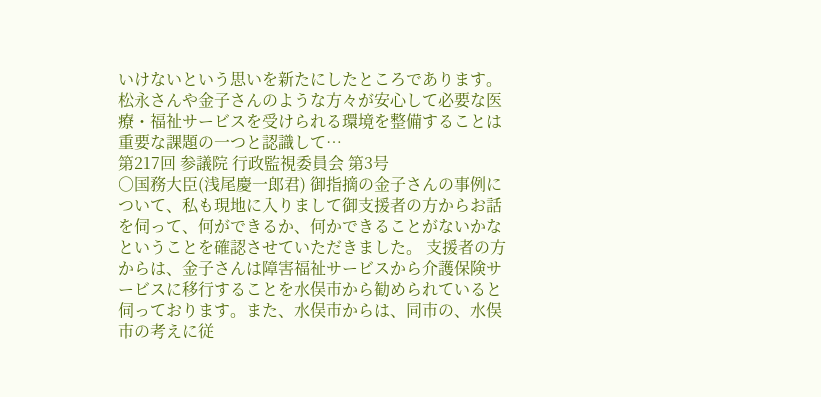いけないという思いを新たにしたところであります。 松永さんや金子さんのような方々が安心して必要な医療・福祉サービスを受けられる環境を整備することは重要な課題の一つと認識して…
第217回 参議院 行政監視委員会 第3号
○国務大臣(浅尾慶一郎君) 御指摘の金子さんの事例について、私も現地に入りまして御支援者の方からお話を伺って、何ができるか、何かできることがないかなということを確認させていただきました。 支援者の方からは、金子さんは障害福祉サービスから介護保険サービスに移行することを水俣市から勧められていると伺っております。また、水俣市からは、同市の、水俣市の考えに従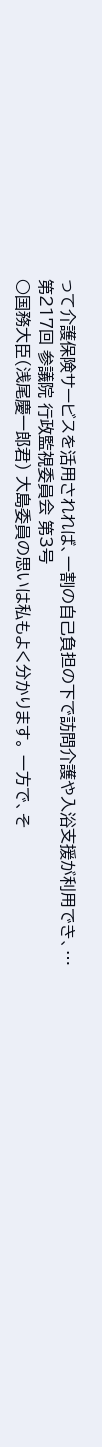って介護保険サービスを活用されれば、一割の自己負担の下で訪問介護や入浴支援が利用でき、…
第217回 参議院 行政監視委員会 第3号
○国務大臣(浅尾慶一郎君) 大島委員の思いは私もよく分かります。 一方で、そ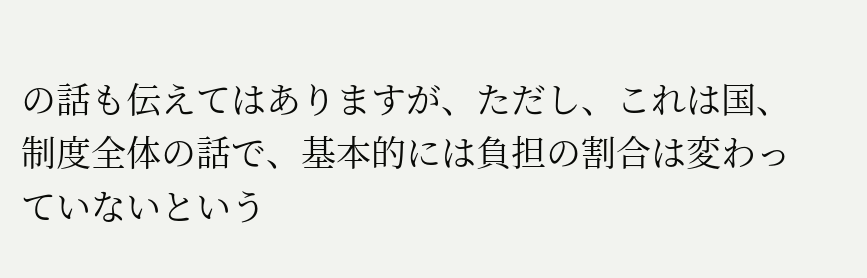の話も伝えてはありますが、ただし、これは国、制度全体の話で、基本的には負担の割合は変わっていないという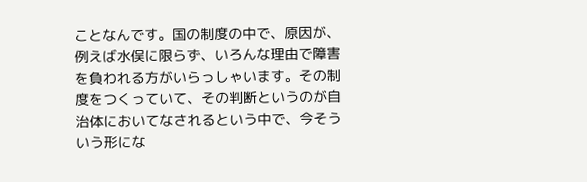ことなんです。国の制度の中で、原因が、例えば水俣に限らず、いろんな理由で障害を負われる方がいらっしゃいます。その制度をつくっていて、その判断というのが自治体においてなされるという中で、今そういう形にな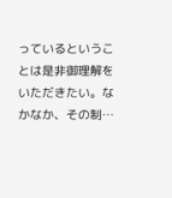っているということは是非御理解をいただきたい。なかなか、その制…